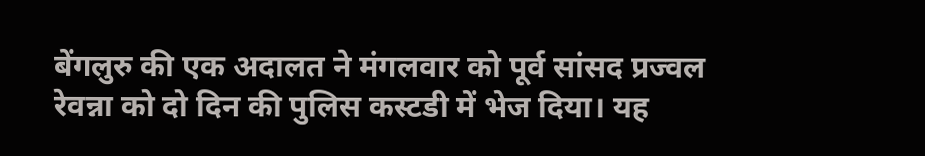बेंगलुरु की एक अदालत ने मंगलवार को पूर्व सांसद प्रज्वल रेवन्ना को दो दिन की पुलिस कस्टडी में भेज दिया। यह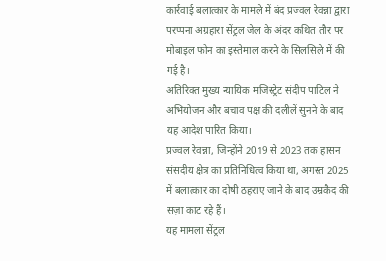कार्रवाई बलात्कार के मामले में बंद प्रज्वल रेवन्ना द्वारा परप्पना अग्रहारा सेंट्रल जेल के अंदर कथित तौर पर मोबाइल फोन का इस्तेमाल करने के सिलसिले में की गई है।
अतिरिक्त मुख्य न्यायिक मजिस्ट्रेट संदीप पाटिल ने अभियोजन और बचाव पक्ष की दलीलें सुनने के बाद यह आदेश पारित किया।
प्रज्वल रेवन्ना, जिन्होंने 2019 से 2023 तक हासन संसदीय क्षेत्र का प्रतिनिधित्व किया था, अगस्त 2025 में बलात्कार का दोषी ठहराए जाने के बाद उम्रकैद की सज़ा काट रहे हैं।
यह मामला सेंट्रल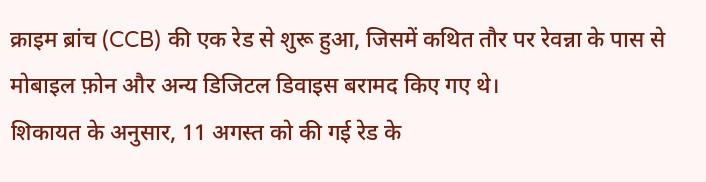क्राइम ब्रांच (CCB) की एक रेड से शुरू हुआ, जिसमें कथित तौर पर रेवन्ना के पास से मोबाइल फ़ोन और अन्य डिजिटल डिवाइस बरामद किए गए थे।
शिकायत के अनुसार, 11 अगस्त को की गई रेड के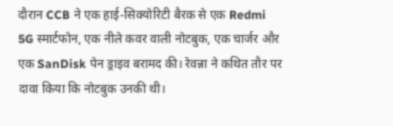दौरान CCB ने एक हाई-सिक्योरिटी बैरक से एक Redmi 5G स्मार्टफोन, एक नीले कवर वाली नोटबुक, एक चार्जर और एक SanDisk पेन ड्राइव बरामद की। रेवन्ना ने कथित तौर पर दावा किया कि नोटबुक उनकी थी।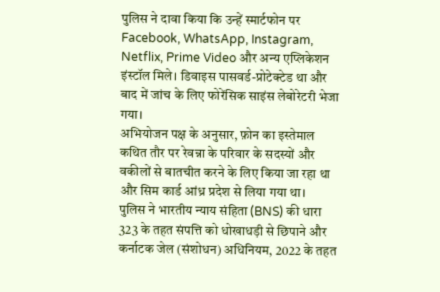पुलिस ने दावा किया कि उन्हें स्मार्टफोन पर Facebook, WhatsApp, Instagram, Netflix, Prime Video और अन्य एप्लिकेशन इंस्टॉल मिले। डिवाइस पासवर्ड-प्रोटेक्टेड था और बाद में जांच के लिए फोरेंसिक साइंस लेबोरेटरी भेजा गया।
अभियोजन पक्ष के अनुसार, फ़ोन का इस्तेमाल कथित तौर पर रेवन्ना के परिवार के सदस्यों और वकीलों से बातचीत करने के लिए किया जा रहा था और सिम कार्ड आंध्र प्रदेश से लिया गया था।
पुलिस ने भारतीय न्याय संहिता (BNS) की धारा 323 के तहत संपत्ति को धोखाधड़ी से छिपाने और कर्नाटक जेल (संशोधन) अधिनियम, 2022 के तहत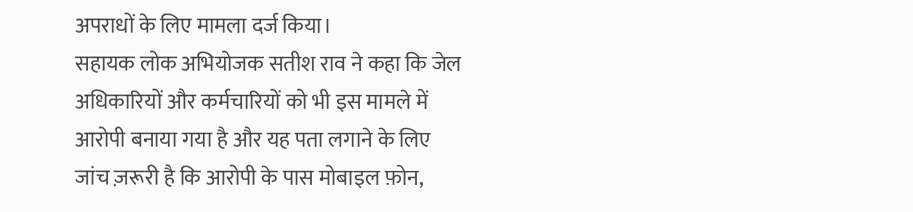अपराधों के लिए मामला दर्ज किया।
सहायक लोक अभियोजक सतीश राव ने कहा कि जेल अधिकारियों और कर्मचारियों को भी इस मामले में आरोपी बनाया गया है और यह पता लगाने के लिए जांच ज़रूरी है कि आरोपी के पास मोबाइल फ़ोन,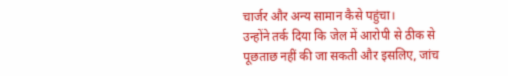चार्जर और अन्य सामान कैसे पहुंचा।
उन्होंने तर्क दिया कि जेल में आरोपी से ठीक से पूछताछ नहीं की जा सकती और इसलिए, जांच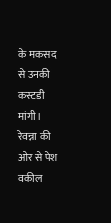के मकसद से उनकी कस्टडी मांगी।
रेवन्ना की ओर से पेश वकील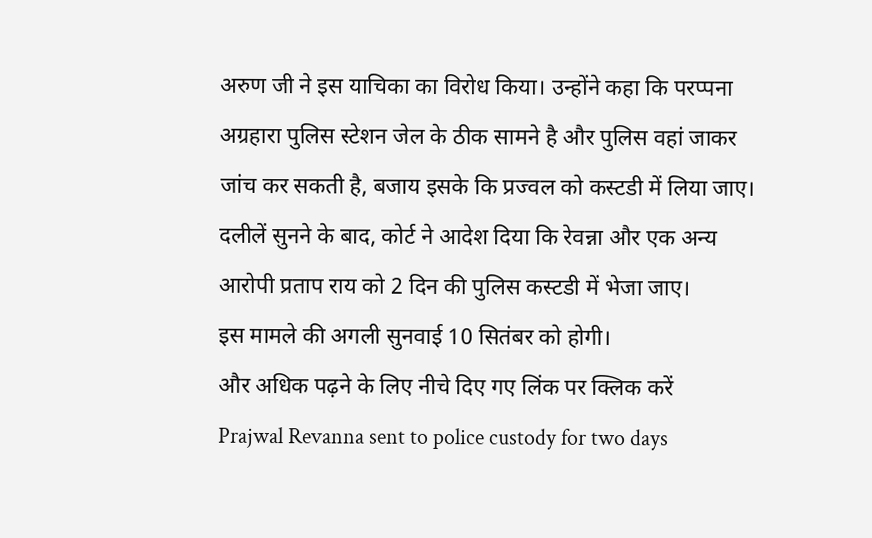अरुण जी ने इस याचिका का विरोध किया। उन्होंने कहा कि परप्पना अग्रहारा पुलिस स्टेशन जेल के ठीक सामने है और पुलिस वहां जाकर जांच कर सकती है, बजाय इसके कि प्रज्वल को कस्टडी में लिया जाए।
दलीलें सुनने के बाद, कोर्ट ने आदेश दिया कि रेवन्ना और एक अन्य आरोपी प्रताप राय को 2 दिन की पुलिस कस्टडी में भेजा जाए।
इस मामले की अगली सुनवाई 10 सितंबर को होगी।
और अधिक पढ़ने के लिए नीचे दिए गए लिंक पर क्लिक करें
Prajwal Revanna sent to police custody for two days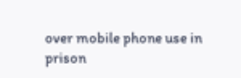over mobile phone use in prison